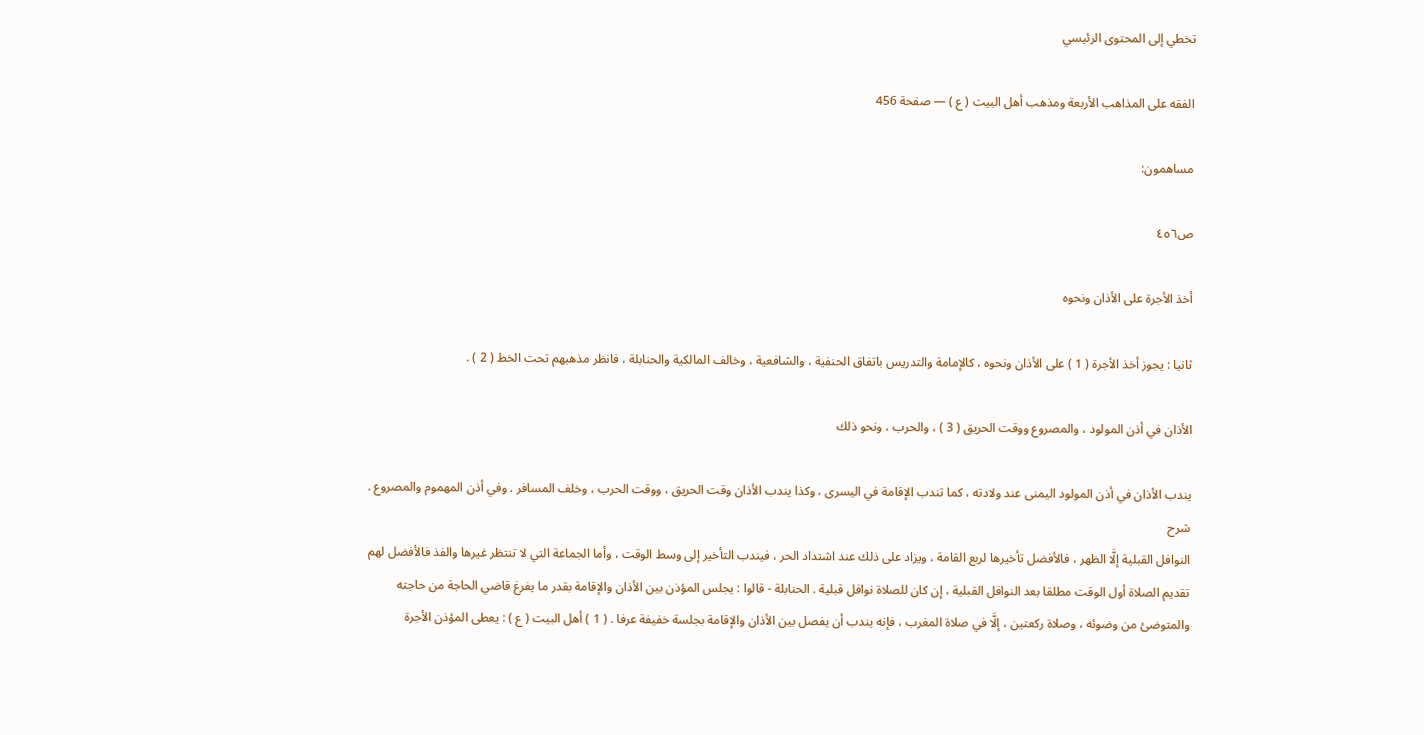تخطي إلى المحتوى الرئيسي

الفقه على المذاهب الأربعة ومذهب أهل البيت ( ع ) — صفحة 456

مساهمون:

ص٤٥٦

أخذ الأجرة على الأذان ونحوه

ثانيا : يجوز أخذ الأجرة ( 1 ) على الأذان ونحوه ، كالإمامة والتدريس باتفاق الحنفية ، والشافعية ، وخالف المالكية والحنابلة ، فانظر مذهبهم تحت الخط ( 2 ) .

الأذان في أذن المولود ، والمصروع ووقت الحريق ( 3 ) ، والحرب ، ونحو ذلك

يندب الأذان في أذن المولود اليمنى عند ولادته ، كما تندب الإقامة في اليسرى ، وكذا يندب الأذان وقت الحريق ، ووقت الحرب ، وخلف المسافر . وفي أذن المهموم والمصروع .
شرح
النوافل القبلية إلَّا الظهر ، فالأفضل تأخيرها لربع القامة ، ويزاد على ذلك عند اشتداد الحر ، فيندب التأخير إلى وسط الوقت ، وأما الجماعة التي لا تنتظر غيرها والفذ فالأفضل لهم تقديم الصلاة أول الوقت مطلقا بعد النوافل القبلية ، إن كان للصلاة نوافل قبلية . الحنابلة - قالوا : يجلس المؤذن بين الأذان والإقامة بقدر ما يفرغ قاضي الحاجة من حاجته والمتوضئ من وضوئه ، وصلاة ركعتين ، إلَّا في صلاة المغرب ، فإنه يندب أن يفصل بين الأذان والإقامة بجلسة خفيفة عرفا . ( 1 ) أهل البيت ( ع ) : يعطى المؤذن الأجرة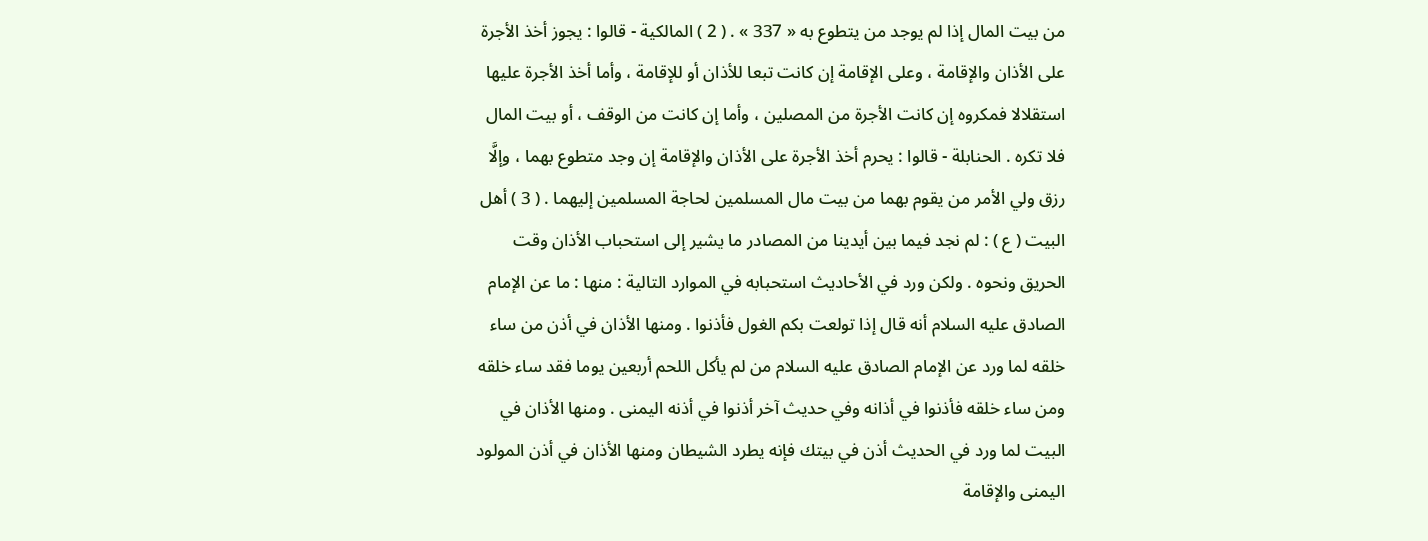من بيت المال إذا لم يوجد من يتطوع به « 337 » . ( 2 ) المالكية - قالوا : يجوز أخذ الأجرة على الأذان والإقامة ، وعلى الإقامة إن كانت تبعا للأذان أو للإقامة ، وأما أخذ الأجرة عليها استقلالا فمكروه إن كانت الأجرة من المصلين ، وأما إن كانت من الوقف ، أو بيت المال فلا تكره . الحنابلة - قالوا : يحرم أخذ الأجرة على الأذان والإقامة إن وجد متطوع بهما ، وإلَّا رزق ولي الأمر من يقوم بهما من بيت مال المسلمين لحاجة المسلمين إليهما . ( 3 ) أهل البيت ( ع ) : لم نجد فيما بين أيدينا من المصادر ما يشير إلى استحباب الأذان وقت الحريق ونحوه . ولكن ورد في الأحاديث استحبابه في الموارد التالية : منها : ما عن الإمام الصادق عليه السلام أنه قال إذا تولعت بكم الغول فأذنوا . ومنها الأذان في أذن من ساء خلقه لما ورد عن الإمام الصادق عليه السلام من لم يأكل اللحم أربعين يوما فقد ساء خلقه ومن ساء خلقه فأذنوا في أذانه وفي حديث آخر أذنوا في أذنه اليمنى . ومنها الأذان في البيت لما ورد في الحديث أذن في بيتك فإنه يطرد الشيطان ومنها الأذان في أذن المولود اليمنى والإقامة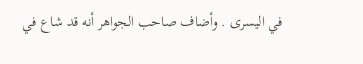في اليسرى . وأضاف صاحب الجواهر أنه قد شاع في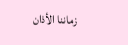زماننا الأذان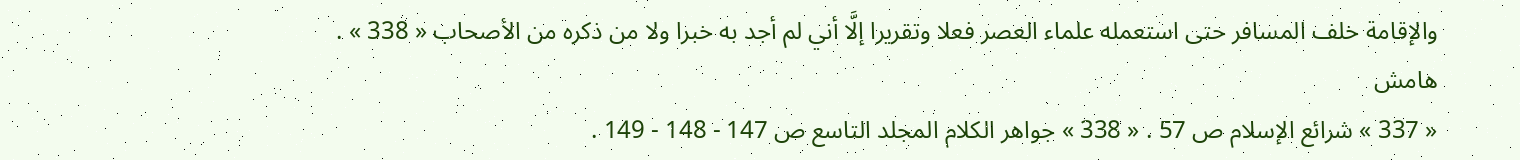والإقامة خلف المسافر حتى استعمله علماء العصر فعلا وتقريرا إلَّا أني لم أجد به خبرا ولا من ذكره من الأصحاب « 338 » .
هامش
« 337 » شرائع الإسلام ص 57 . « 338 » جواهر الكلام المجلد التاسع ص 147 - 148 - 149 .